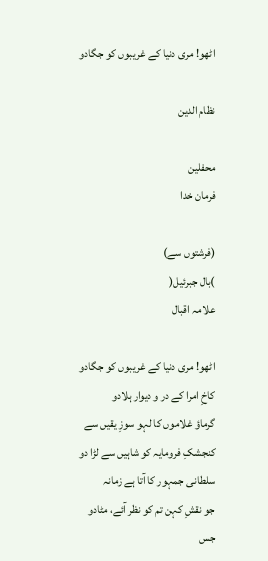اٹھو! مری دنیا کے غریبوں کو جگادو

نظام الدین

محفلین
فرمان خدا

(فرشتوں سے)
)بال جبرئیل(
علامہ اقبال

اٹھو! مری دنیا کے غریبوں کو جگادو
کاخِ امرا کے در و دیوار ہلادو
گرماؤ غلاموں کا لہو سوزِ یقیں سے
کنجشکِ فرومایہ کو شاہیں سے لڑا دو
سلطانی جمہور کا آتا ہے زمانہ
جو نقشِ کہن تم کو نظر آئے، مٹادو
جس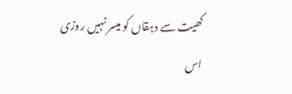کھیت سے دہقاں کو میسر نہیں روزی
اس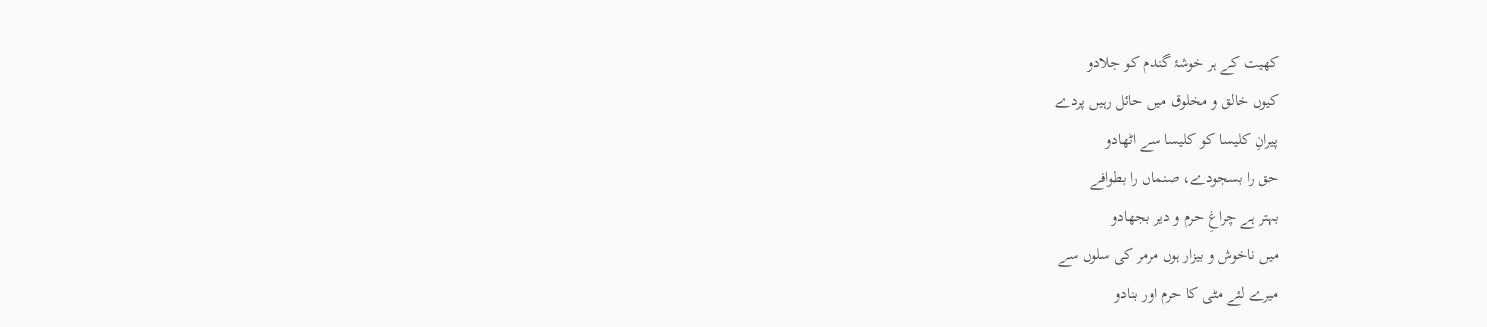کھیت کے ہر خوشۂ گندم کو جلادو
کیوں خالق و مخلوق میں حائل رہیں پردے
پیرانِ کلیسا کو کلیسا سے اٹھادو
حق را بسجودے، صنماں را بطوافے
بہتر ہے چراغِ حرم و دیر بجھادو
میں ناخوش و بیزار ہوں مرمر کی سلوں سے
میرے لئے مٹی کا حرم اور بنادو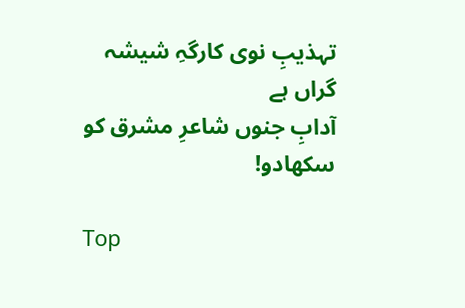تہذیبِ نوی کارگہِ شیشہ گراں ہے
آدابِ جنوں شاعرِ مشرق کو سکھادو!

Top